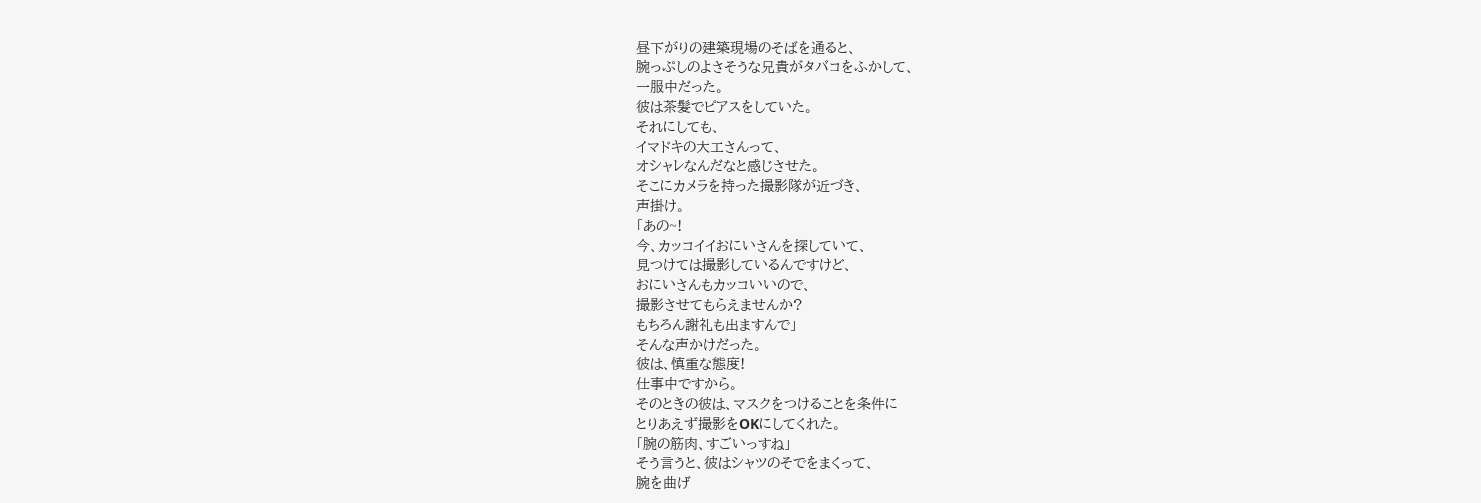昼下がりの建築現場のそばを通ると、
腕っぷしのよさそうな兄貴がタバコをふかして、
一服中だった。
彼は茶髪でピアスをしていた。
それにしても、
イマドキの大工さんって、
オシャレなんだなと感じさせた。
そこにカメラを持った撮影隊が近づき、
声掛け。
「あの~!
今、カッコイイおにいさんを探していて、
見つけては撮影しているんですけど、
おにいさんもカッコいいので、
撮影させてもらえませんか?
もちろん謝礼も出ますんで」
そんな声かけだった。
彼は、慎重な態度!
仕事中ですから。
そのときの彼は、マスクをつけることを条件に
とりあえず撮影をOKにしてくれた。
「腕の筋肉、すごいっすね」
そう言うと、彼はシャツのそでをまくって、
腕を曲げ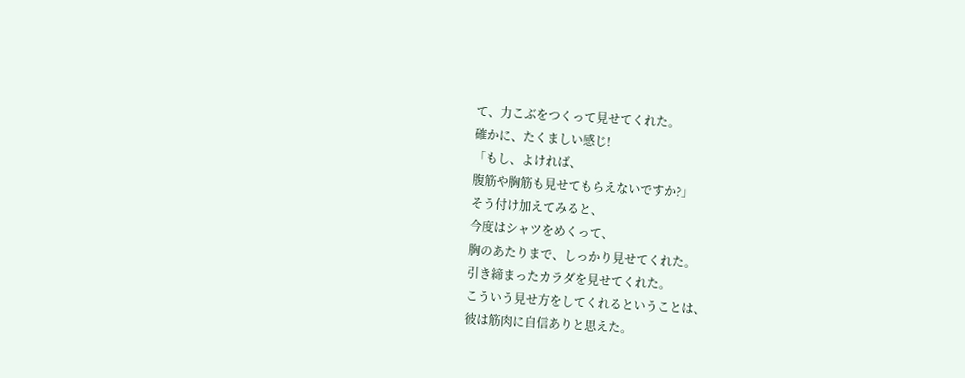て、力こぶをつくって見せてくれた。
確かに、たくましい感じ!
「もし、よければ、
腹筋や胸筋も見せてもらえないですか?」
そう付け加えてみると、
今度はシャツをめくって、
胸のあたりまで、しっかり見せてくれた。
引き締まったカラダを見せてくれた。
こういう見せ方をしてくれるということは、
彼は筋肉に自信ありと思えた。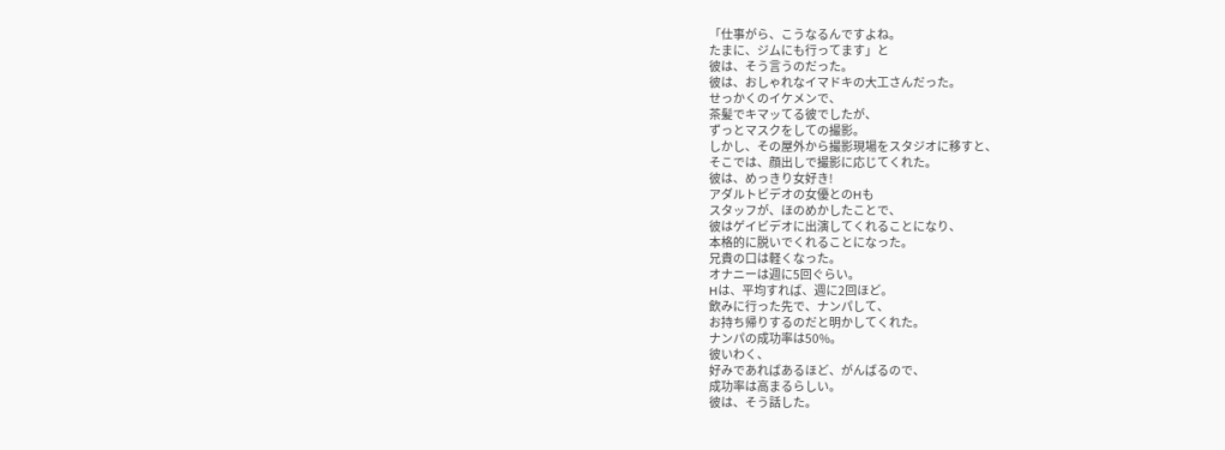「仕事がら、こうなるんですよね。
たまに、ジムにも行ってます」と
彼は、そう言うのだった。
彼は、おしゃれなイマドキの大工さんだった。
せっかくのイケメンで、
茶髪でキマッてる彼でしたが、
ずっとマスクをしての撮影。
しかし、その屋外から撮影現場をスタジオに移すと、
そこでは、顔出しで撮影に応じてくれた。
彼は、めっきり女好き!
アダルトビデオの女優とのHも
スタッフが、ほのめかしたことで、
彼はゲイビデオに出演してくれることになり、
本格的に脱いでくれることになった。
兄貴の口は軽くなった。
オナニーは週に5回ぐらい。
Hは、平均すれば、週に2回ほど。
飲みに行った先で、ナンパして、
お持ち帰りするのだと明かしてくれた。
ナンパの成功率は50%。
彼いわく、
好みであればあるほど、がんばるので、
成功率は高まるらしい。
彼は、そう話した。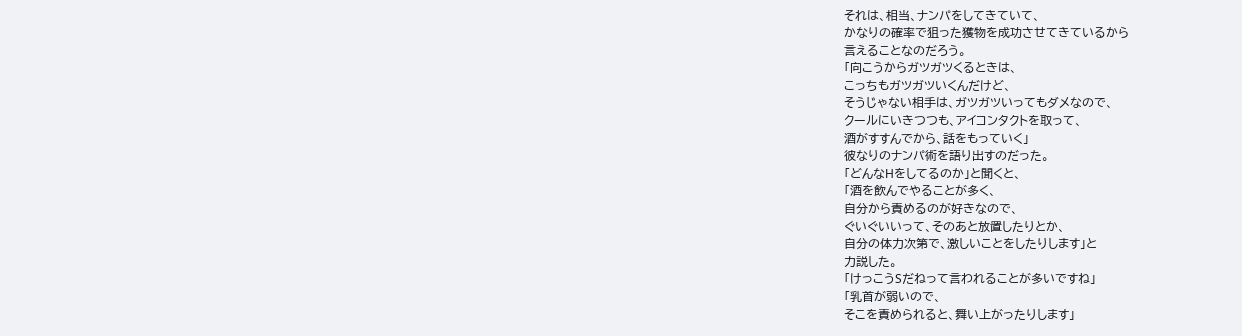それは、相当、ナンパをしてきていて、
かなりの確率で狙った獲物を成功させてきているから
言えることなのだろう。
「向こうからガツガツくるときは、
こっちもガツガツいくんだけど、
そうじゃない相手は、ガツガツいってもダメなので、
クールにいきつつも、アイコンタクトを取って、
酒がすすんでから、話をもっていく」
彼なりのナンパ術を語り出すのだった。
「どんなHをしてるのか」と聞くと、
「酒を飲んでやることが多く、
自分から責めるのが好きなので、
ぐいぐいいって、そのあと放置したりとか、
自分の体力次第で、激しいことをしたりします」と
力説した。
「けっこうSだねって言われることが多いですね」
「乳首が弱いので、
そこを責められると、舞い上がったりします」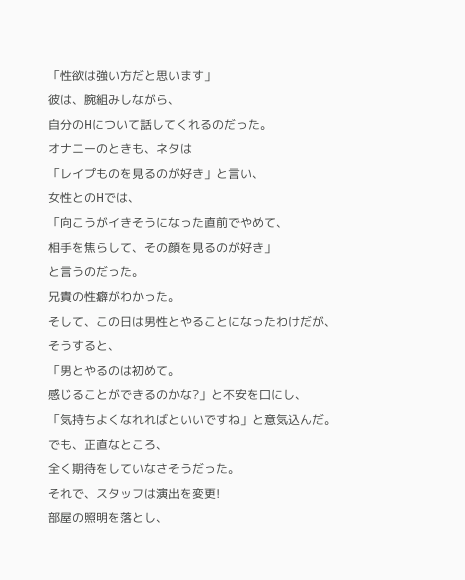「性欲は強い方だと思います」
彼は、腕組みしながら、
自分のHについて話してくれるのだった。
オナニーのときも、ネタは
「レイプものを見るのが好き」と言い、
女性とのHでは、
「向こうがイきそうになった直前でやめて、
相手を焦らして、その顔を見るのが好き」
と言うのだった。
兄貴の性癖がわかった。
そして、この日は男性とやることになったわけだが、
そうすると、
「男とやるのは初めて。
感じることができるのかな?」と不安を口にし、
「気持ちよくなれればといいですね」と意気込んだ。
でも、正直なところ、
全く期待をしていなさそうだった。
それで、スタッフは演出を変更!
部屋の照明を落とし、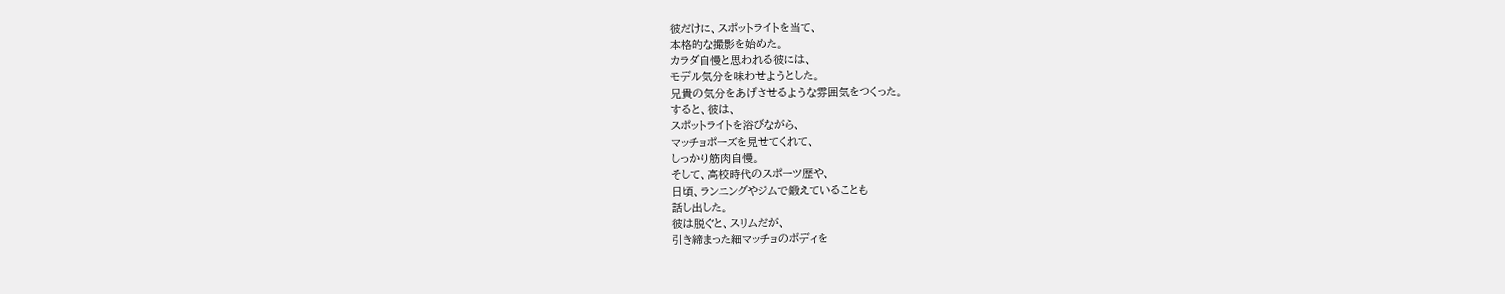彼だけに、スポットライトを当て、
本格的な撮影を始めた。
カラダ自慢と思われる彼には、
モデル気分を味わせようとした。
兄貴の気分をあげさせるような雰囲気をつくった。
すると、彼は、
スポットライトを浴びながら、
マッチョポーズを見せてくれて、
しっかり筋肉自慢。
そして、高校時代のスポーツ歴や、
日頃、ランニングやジムで鍛えていることも
話し出した。
彼は脱ぐと、スリムだが、
引き締まった細マッチョのボディを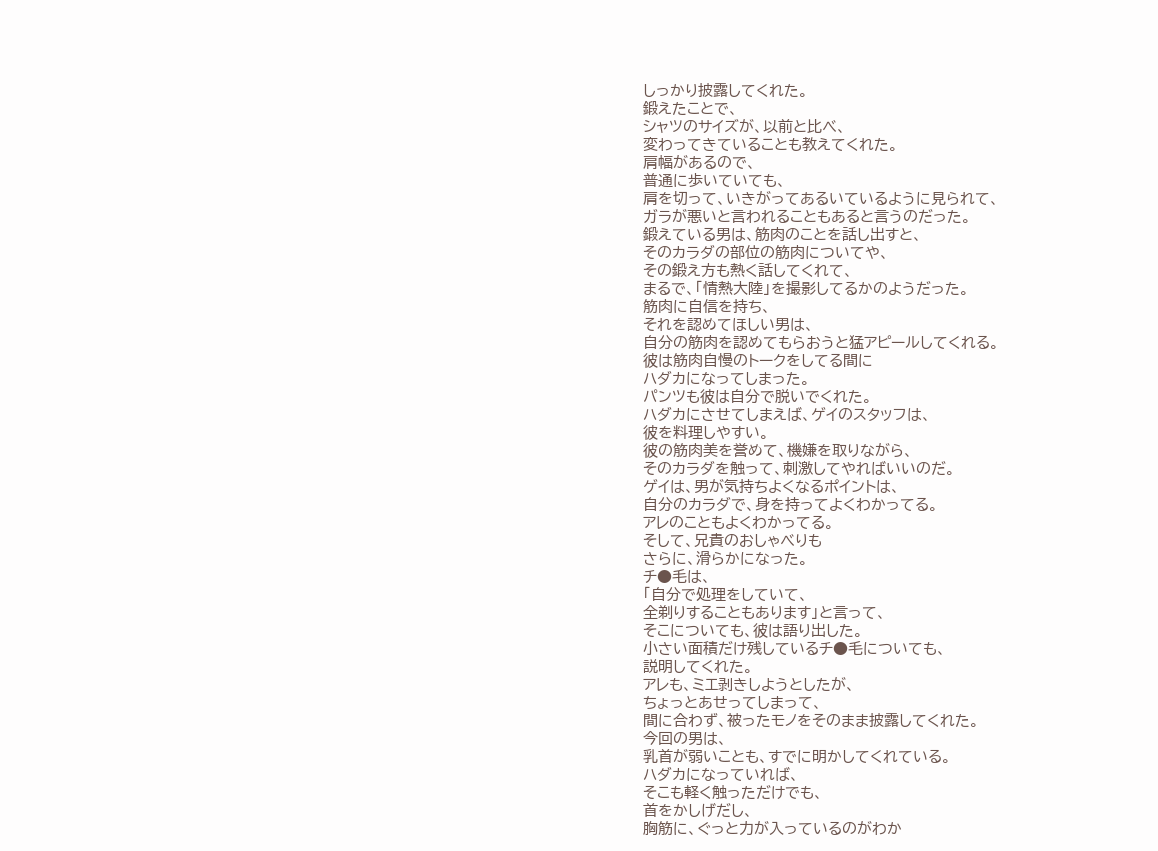しっかり披露してくれた。
鍛えたことで、
シャツのサイズが、以前と比べ、
変わってきていることも教えてくれた。
肩幅があるので、
普通に歩いていても、
肩を切って、いきがってあるいているように見られて、
ガラが悪いと言われることもあると言うのだった。
鍛えている男は、筋肉のことを話し出すと、
そのカラダの部位の筋肉についてや、
その鍛え方も熱く話してくれて、
まるで、「情熱大陸」を撮影してるかのようだった。
筋肉に自信を持ち、
それを認めてほしい男は、
自分の筋肉を認めてもらおうと猛アピールしてくれる。
彼は筋肉自慢のトークをしてる間に
ハダカになってしまった。
パンツも彼は自分で脱いでくれた。
ハダカにさせてしまえば、ゲイのスタッフは、
彼を料理しやすい。
彼の筋肉美を誉めて、機嫌を取りながら、
そのカラダを触って、刺激してやればいいのだ。
ゲイは、男が気持ちよくなるポイントは、
自分のカラダで、身を持ってよくわかってる。
アレのこともよくわかってる。
そして、兄貴のおしゃべりも
さらに、滑らかになった。
チ●毛は、
「自分で処理をしていて、
全剃りすることもあります」と言って、
そこについても、彼は語り出した。
小さい面積だけ残しているチ●毛についても、
説明してくれた。
アレも、ミエ剥きしようとしたが、
ちょっとあせってしまって、
間に合わず、被ったモノをそのまま披露してくれた。
今回の男は、
乳首が弱いことも、すでに明かしてくれている。
ハダカになっていれば、
そこも軽く触っただけでも、
首をかしげだし、
胸筋に、ぐっと力が入っているのがわか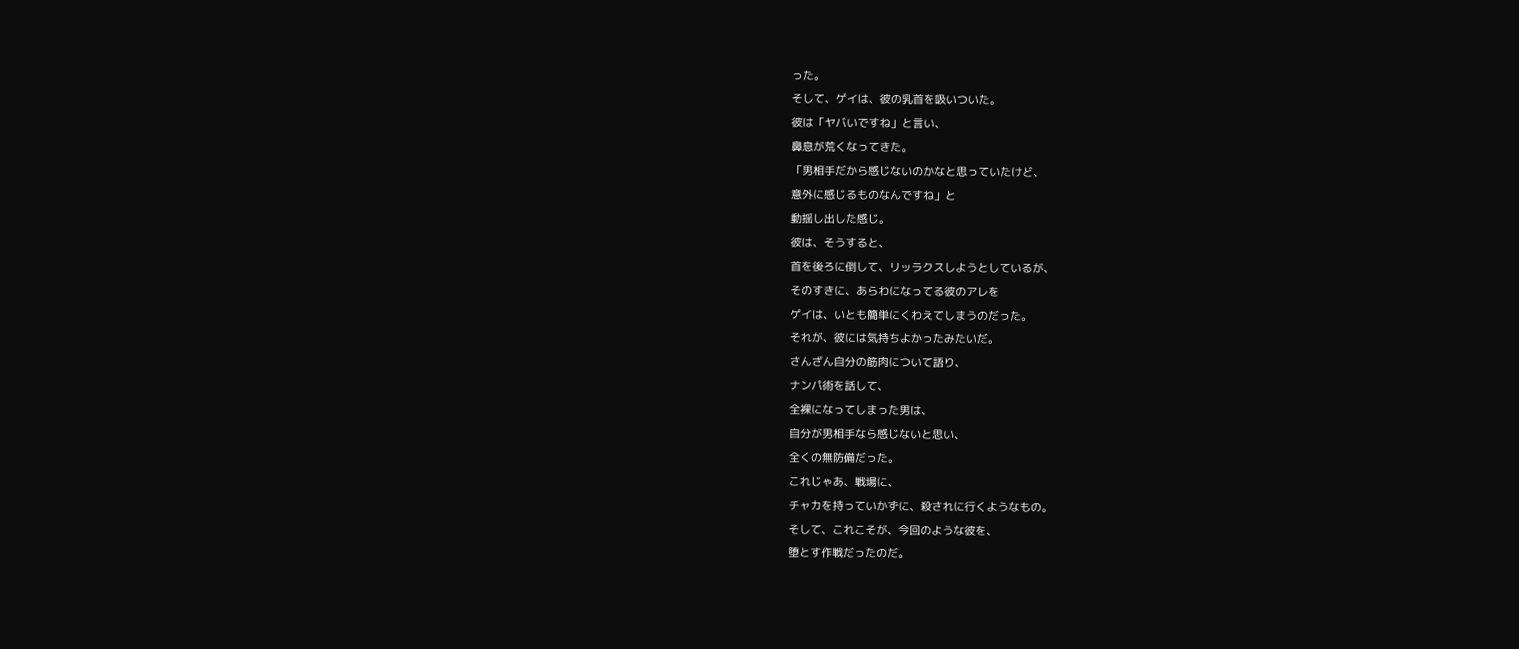った。
そして、ゲイは、彼の乳首を吸いついた。
彼は「ヤバいですね」と言い、
鼻息が荒くなってきた。
「男相手だから感じないのかなと思っていたけど、
意外に感じるものなんですね」と
動揺し出した感じ。
彼は、そうすると、
首を後ろに倒して、リッラクスしようとしているが、
そのすきに、あらわになってる彼のアレを
ゲイは、いとも簡単にくわえてしまうのだった。
それが、彼には気持ちよかったみたいだ。
さんざん自分の筋肉について語り、
ナンパ術を話して、
全裸になってしまった男は、
自分が男相手なら感じないと思い、
全くの無防備だった。
これじゃあ、戦場に、
チャカを持っていかずに、殺されに行くようなもの。
そして、これこそが、今回のような彼を、
堕とす作戦だったのだ。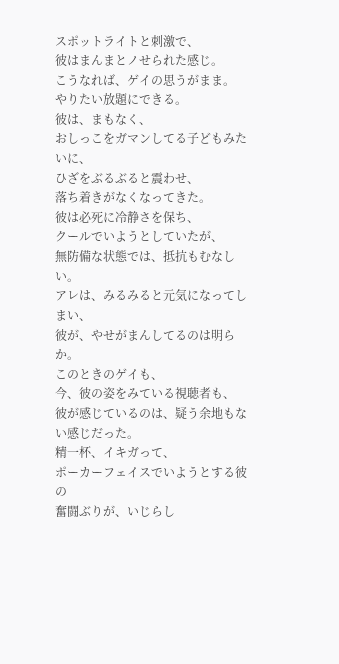スポットライトと刺激で、
彼はまんまとノせられた感じ。
こうなれば、ゲイの思うがまま。
やりたい放題にできる。
彼は、まもなく、
おしっこをガマンしてる子どもみたいに、
ひざをぶるぶると震わせ、
落ち着きがなくなってきた。
彼は必死に冷静さを保ち、
クールでいようとしていたが、
無防備な状態では、抵抗もむなしい。
アレは、みるみると元気になってしまい、
彼が、やせがまんしてるのは明らか。
このときのゲイも、
今、彼の姿をみている視聴者も、
彼が感じているのは、疑う余地もない感じだった。
精一杯、イキガって、
ポーカーフェイスでいようとする彼の
奮闘ぶりが、いじらし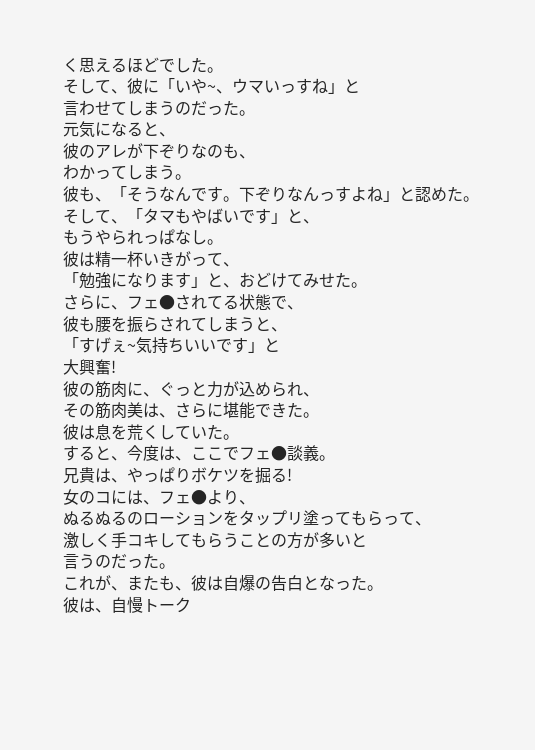く思えるほどでした。
そして、彼に「いや~、ウマいっすね」と
言わせてしまうのだった。
元気になると、
彼のアレが下ぞりなのも、
わかってしまう。
彼も、「そうなんです。下ぞりなんっすよね」と認めた。
そして、「タマもやばいです」と、
もうやられっぱなし。
彼は精一杯いきがって、
「勉強になります」と、おどけてみせた。
さらに、フェ●されてる状態で、
彼も腰を振らされてしまうと、
「すげぇ~気持ちいいです」と
大興奮!
彼の筋肉に、ぐっと力が込められ、
その筋肉美は、さらに堪能できた。
彼は息を荒くしていた。
すると、今度は、ここでフェ●談義。
兄貴は、やっぱりボケツを掘る!
女のコには、フェ●より、
ぬるぬるのローションをタップリ塗ってもらって、
激しく手コキしてもらうことの方が多いと
言うのだった。
これが、またも、彼は自爆の告白となった。
彼は、自慢トーク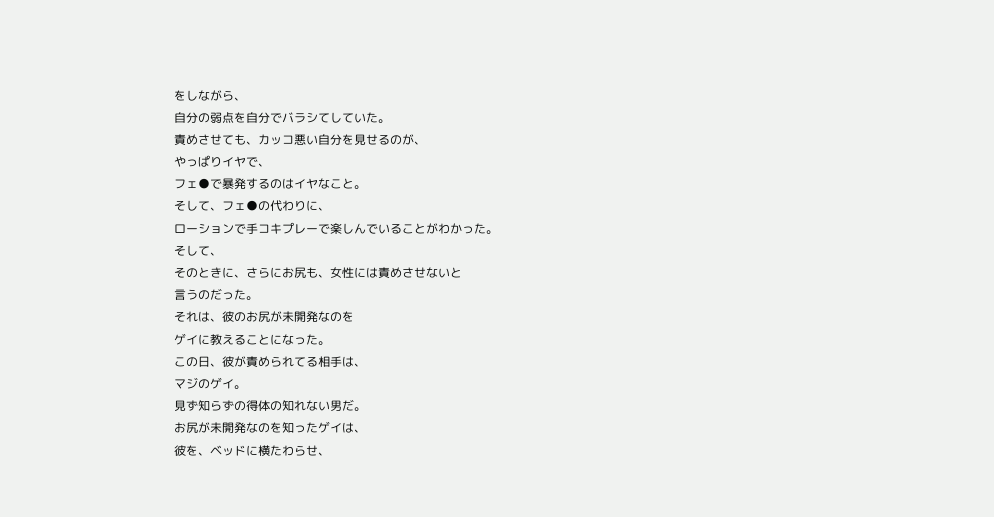をしながら、
自分の弱点を自分でバラシてしていた。
責めさせても、カッコ悪い自分を見せるのが、
やっぱりイヤで、
フェ●で暴発するのはイヤなこと。
そして、フェ●の代わりに、
ローションで手コキプレーで楽しんでいることがわかった。
そして、
そのときに、さらにお尻も、女性には責めさせないと
言うのだった。
それは、彼のお尻が未開発なのを
ゲイに教えることになった。
この日、彼が責められてる相手は、
マジのゲイ。
見ず知らずの得体の知れない男だ。
お尻が未開発なのを知ったゲイは、
彼を、ベッドに横たわらせ、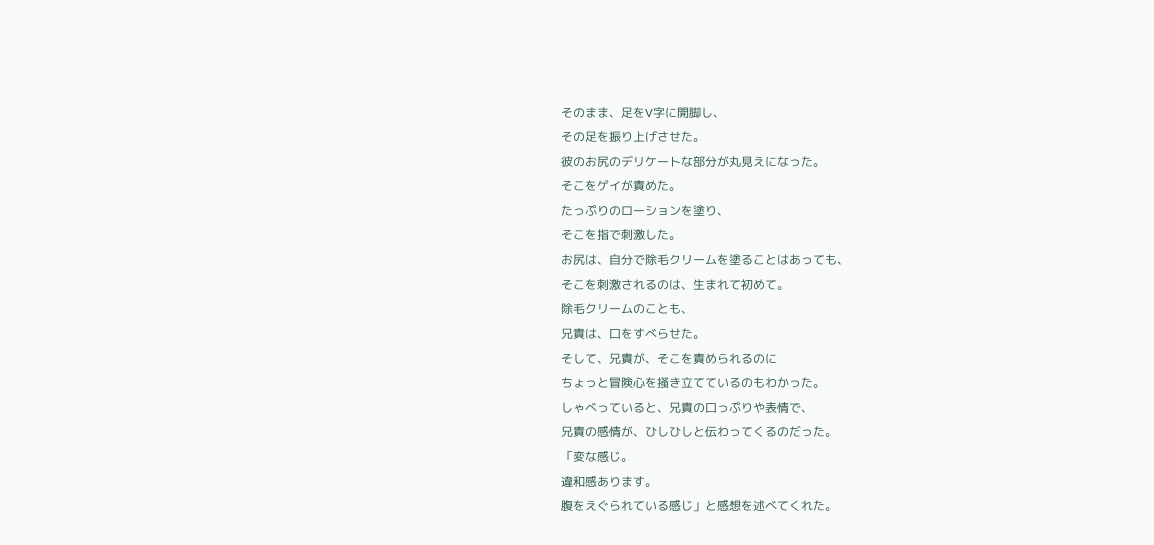そのまま、足をV字に開脚し、
その足を振り上げさせた。
彼のお尻のデリケートな部分が丸見えになった。
そこをゲイが責めた。
たっぷりのローションを塗り、
そこを指で刺激した。
お尻は、自分で除毛クリームを塗ることはあっても、
そこを刺激されるのは、生まれて初めて。
除毛クリームのことも、
兄貴は、口をすべらせた。
そして、兄貴が、そこを責められるのに
ちょっと冒険心を掻き立てているのもわかった。
しゃべっていると、兄貴の口っぷりや表情で、
兄貴の感情が、ひしひしと伝わってくるのだった。
「変な感じ。
違和感あります。
腹をえぐられている感じ」と感想を述べてくれた。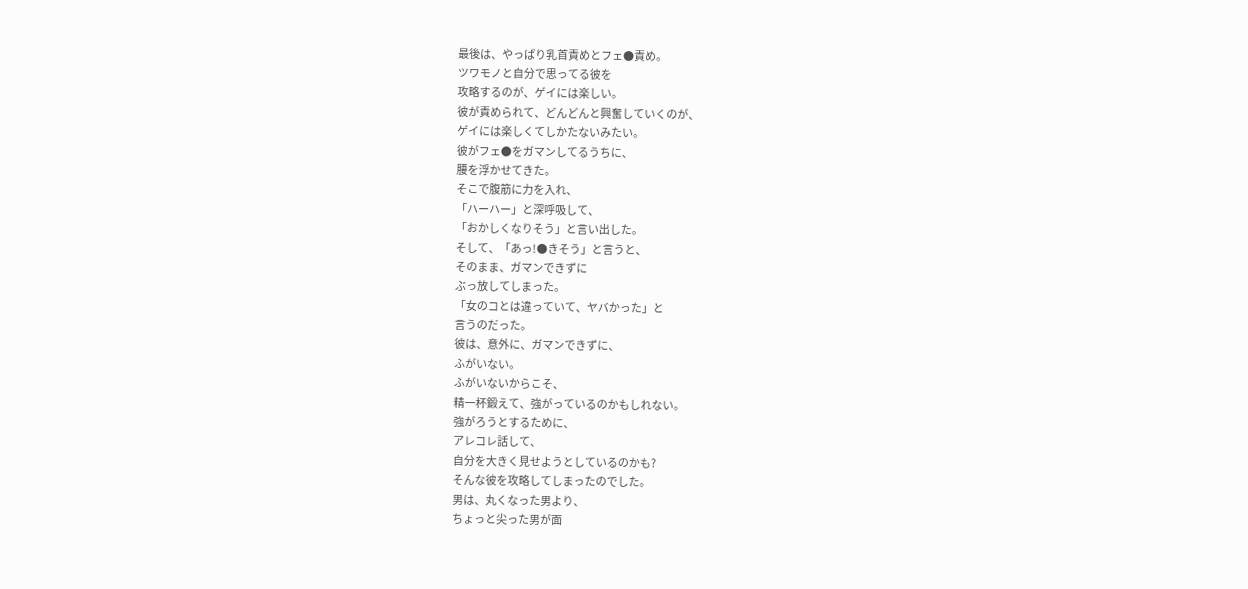最後は、やっぱり乳首責めとフェ●責め。
ツワモノと自分で思ってる彼を
攻略するのが、ゲイには楽しい。
彼が責められて、どんどんと興奮していくのが、
ゲイには楽しくてしかたないみたい。
彼がフェ●をガマンしてるうちに、
腰を浮かせてきた。
そこで腹筋に力を入れ、
「ハーハー」と深呼吸して、
「おかしくなりそう」と言い出した。
そして、「あっ!●きそう」と言うと、
そのまま、ガマンできずに
ぶっ放してしまった。
「女のコとは違っていて、ヤバかった」と
言うのだった。
彼は、意外に、ガマンできずに、
ふがいない。
ふがいないからこそ、
精一杯鍛えて、強がっているのかもしれない。
強がろうとするために、
アレコレ話して、
自分を大きく見せようとしているのかも?
そんな彼を攻略してしまったのでした。
男は、丸くなった男より、
ちょっと尖った男が面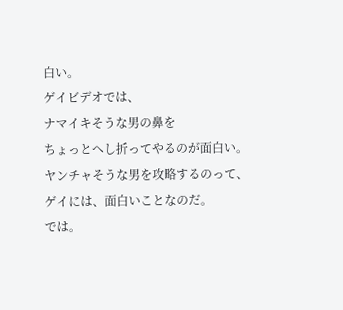白い。
ゲイビデオでは、
ナマイキそうな男の鼻を
ちょっとへし折ってやるのが面白い。
ヤンチャそうな男を攻略するのって、
ゲイには、面白いことなのだ。
では。